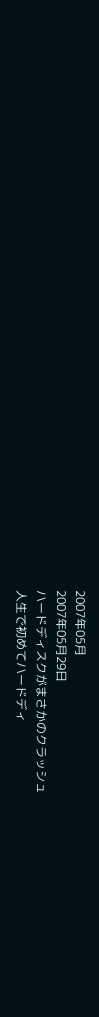2007年05月
2007年05月29日
ハードディスクがまさかのクラッシュ
人生で初めてハードディ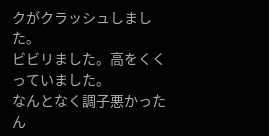クがクラッシュしました。
ビビリました。高をくくっていました。
なんとなく調子悪かったん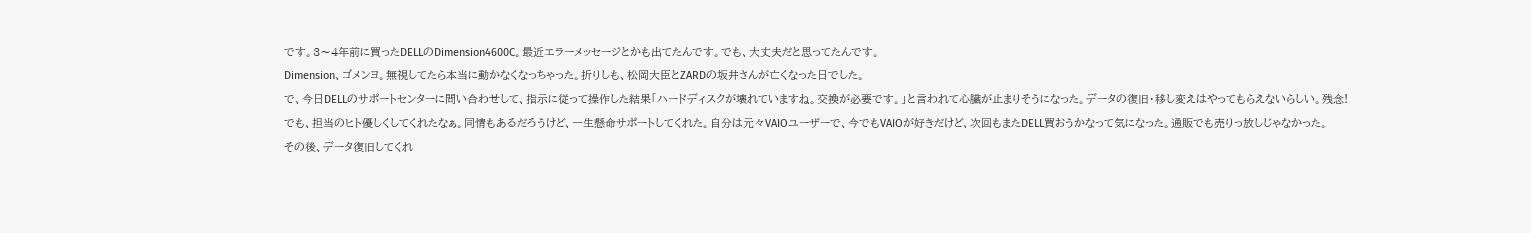です。3〜4年前に買ったDELLのDimension4600C。最近エラーメッセージとかも出てたんです。でも、大丈夫だと思ってたんです。
Dimension、ゴメンヨ。無視してたら本当に動かなくなっちゃった。折りしも、松岡大臣とZARDの坂井さんが亡くなった日でした。
で、今日DELLのサポートセンターに問い合わせして、指示に従って操作した結果「ハードディスクが壊れていますね。交換が必要です。」と言われて心臓が止まりそうになった。データの復旧・移し変えはやってもらえないらしい。残念!
でも、担当のヒト優しくしてくれたなぁ。同情もあるだろうけど、一生懸命サポートしてくれた。自分は元々VAIOユーザーで、今でもVAIOが好きだけど、次回もまたDELL買おうかなって気になった。通販でも売りっ放しじゃなかった。
その後、データ復旧してくれ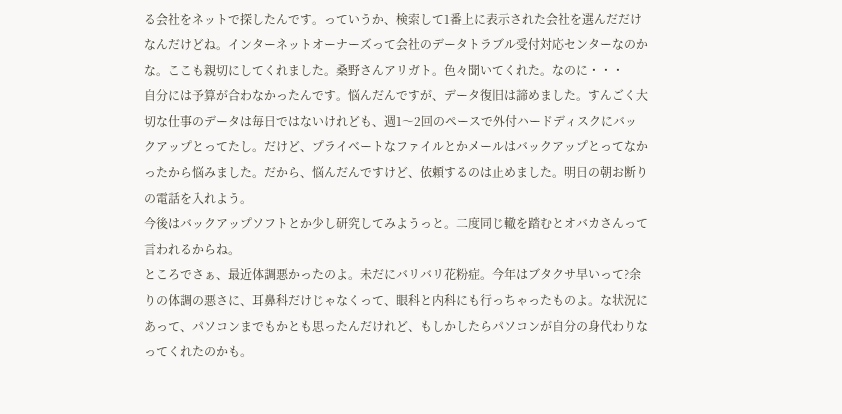る会社をネットで探したんです。っていうか、検索して1番上に表示された会社を選んだだけなんだけどね。インターネットオーナーズって会社のデータトラブル受付対応センターなのかな。ここも親切にしてくれました。桑野さんアリガト。色々聞いてくれた。なのに・・・
自分には予算が合わなかったんです。悩んだんですが、データ復旧は諦めました。すんごく大切な仕事のデータは毎日ではないけれども、週1〜2回のペースで外付ハードディスクにバックアップとってたし。だけど、プライベートなファイルとかメールはバックアップとってなかったから悩みました。だから、悩んだんですけど、依頼するのは止めました。明日の朝お断りの電話を入れよう。
今後はバックアップソフトとか少し研究してみようっと。二度同じ轍を踏むとオバカさんって言われるからね。
ところでさぁ、最近体調悪かったのよ。未だにバリバリ花粉症。今年はブタクサ早いって?余りの体調の悪さに、耳鼻科だけじゃなくって、眼科と内科にも行っちゃったものよ。な状況にあって、パソコンまでもかとも思ったんだけれど、もしかしたらパソコンが自分の身代わりなってくれたのかも。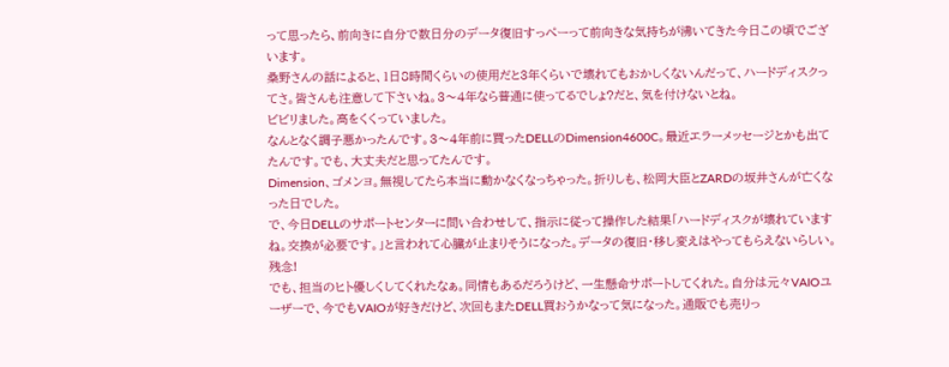って思ったら、前向きに自分で数日分のデータ復旧すっぺーって前向きな気持ちが沸いてきた今日この頃でございます。
桑野さんの話によると、1日8時間くらいの使用だと3年くらいで壊れてもおかしくないんだって、ハードディスクってさ。皆さんも注意して下さいね。3〜4年なら普通に使ってるでしょ?だと、気を付けないとね。
ビビリました。高をくくっていました。
なんとなく調子悪かったんです。3〜4年前に買ったDELLのDimension4600C。最近エラーメッセージとかも出てたんです。でも、大丈夫だと思ってたんです。
Dimension、ゴメンヨ。無視してたら本当に動かなくなっちゃった。折りしも、松岡大臣とZARDの坂井さんが亡くなった日でした。
で、今日DELLのサポートセンターに問い合わせして、指示に従って操作した結果「ハードディスクが壊れていますね。交換が必要です。」と言われて心臓が止まりそうになった。データの復旧・移し変えはやってもらえないらしい。残念!
でも、担当のヒト優しくしてくれたなぁ。同情もあるだろうけど、一生懸命サポートしてくれた。自分は元々VAIOユーザーで、今でもVAIOが好きだけど、次回もまたDELL買おうかなって気になった。通販でも売りっ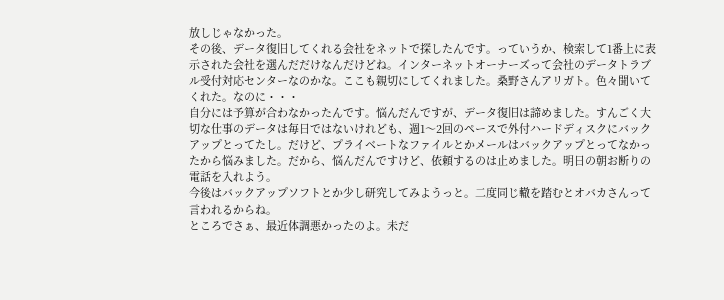放しじゃなかった。
その後、データ復旧してくれる会社をネットで探したんです。っていうか、検索して1番上に表示された会社を選んだだけなんだけどね。インターネットオーナーズって会社のデータトラブル受付対応センターなのかな。ここも親切にしてくれました。桑野さんアリガト。色々聞いてくれた。なのに・・・
自分には予算が合わなかったんです。悩んだんですが、データ復旧は諦めました。すんごく大切な仕事のデータは毎日ではないけれども、週1〜2回のペースで外付ハードディスクにバックアップとってたし。だけど、プライベートなファイルとかメールはバックアップとってなかったから悩みました。だから、悩んだんですけど、依頼するのは止めました。明日の朝お断りの電話を入れよう。
今後はバックアップソフトとか少し研究してみようっと。二度同じ轍を踏むとオバカさんって言われるからね。
ところでさぁ、最近体調悪かったのよ。未だ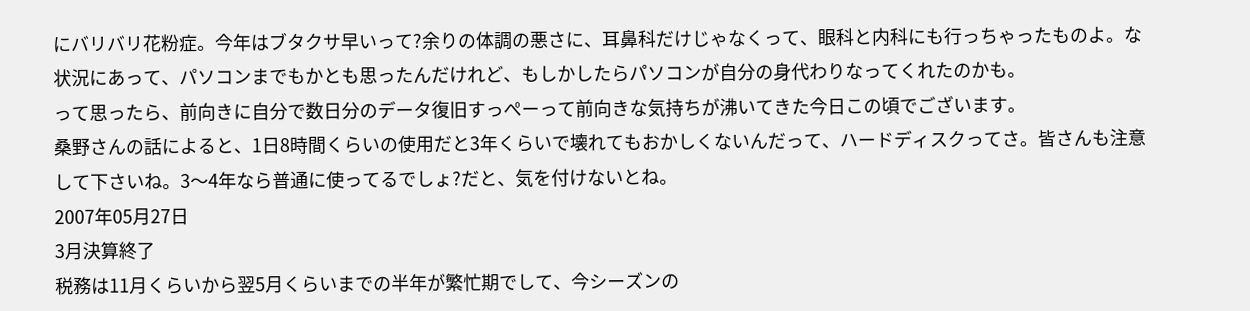にバリバリ花粉症。今年はブタクサ早いって?余りの体調の悪さに、耳鼻科だけじゃなくって、眼科と内科にも行っちゃったものよ。な状況にあって、パソコンまでもかとも思ったんだけれど、もしかしたらパソコンが自分の身代わりなってくれたのかも。
って思ったら、前向きに自分で数日分のデータ復旧すっぺーって前向きな気持ちが沸いてきた今日この頃でございます。
桑野さんの話によると、1日8時間くらいの使用だと3年くらいで壊れてもおかしくないんだって、ハードディスクってさ。皆さんも注意して下さいね。3〜4年なら普通に使ってるでしょ?だと、気を付けないとね。
2007年05月27日
3月決算終了
税務は11月くらいから翌5月くらいまでの半年が繁忙期でして、今シーズンの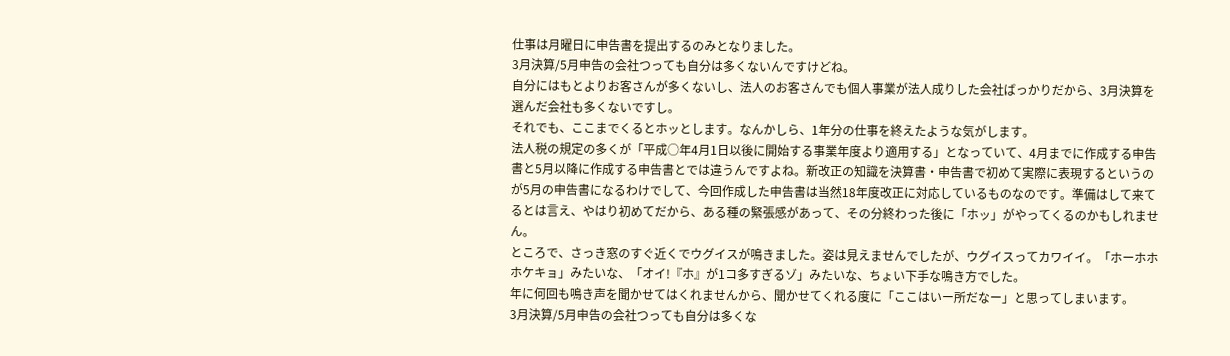仕事は月曜日に申告書を提出するのみとなりました。
3月決算/5月申告の会社つっても自分は多くないんですけどね。
自分にはもとよりお客さんが多くないし、法人のお客さんでも個人事業が法人成りした会社ばっかりだから、3月決算を選んだ会社も多くないですし。
それでも、ここまでくるとホッとします。なんかしら、1年分の仕事を終えたような気がします。
法人税の規定の多くが「平成○年4月1日以後に開始する事業年度より適用する」となっていて、4月までに作成する申告書と5月以降に作成する申告書とでは違うんですよね。新改正の知識を決算書・申告書で初めて実際に表現するというのが5月の申告書になるわけでして、今回作成した申告書は当然18年度改正に対応しているものなのです。準備はして来てるとは言え、やはり初めてだから、ある種の緊張感があって、その分終わった後に「ホッ」がやってくるのかもしれません。
ところで、さっき窓のすぐ近くでウグイスが鳴きました。姿は見えませんでしたが、ウグイスってカワイイ。「ホーホホホケキョ」みたいな、「オイ!『ホ』が1コ多すぎるゾ」みたいな、ちょい下手な鳴き方でした。
年に何回も鳴き声を聞かせてはくれませんから、聞かせてくれる度に「ここはいー所だなー」と思ってしまいます。
3月決算/5月申告の会社つっても自分は多くな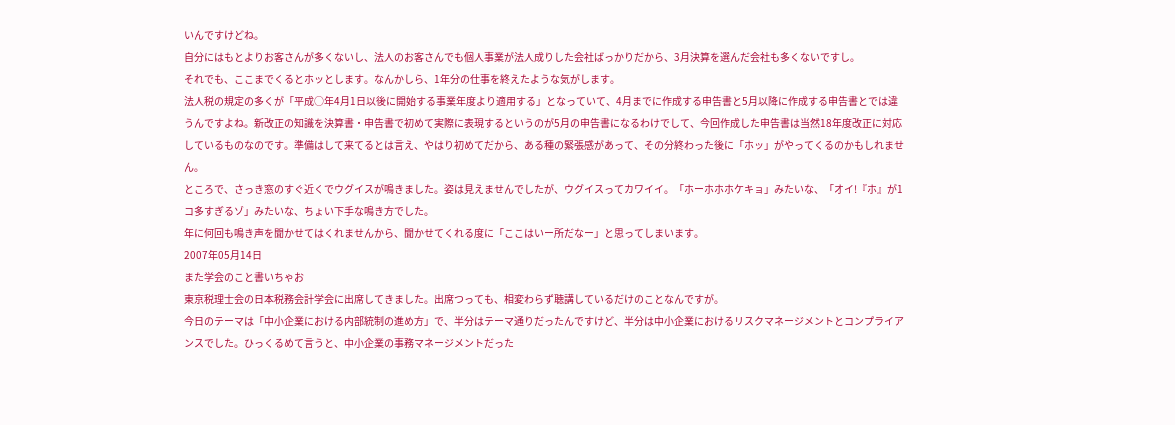いんですけどね。
自分にはもとよりお客さんが多くないし、法人のお客さんでも個人事業が法人成りした会社ばっかりだから、3月決算を選んだ会社も多くないですし。
それでも、ここまでくるとホッとします。なんかしら、1年分の仕事を終えたような気がします。
法人税の規定の多くが「平成○年4月1日以後に開始する事業年度より適用する」となっていて、4月までに作成する申告書と5月以降に作成する申告書とでは違うんですよね。新改正の知識を決算書・申告書で初めて実際に表現するというのが5月の申告書になるわけでして、今回作成した申告書は当然18年度改正に対応しているものなのです。準備はして来てるとは言え、やはり初めてだから、ある種の緊張感があって、その分終わった後に「ホッ」がやってくるのかもしれません。
ところで、さっき窓のすぐ近くでウグイスが鳴きました。姿は見えませんでしたが、ウグイスってカワイイ。「ホーホホホケキョ」みたいな、「オイ!『ホ』が1コ多すぎるゾ」みたいな、ちょい下手な鳴き方でした。
年に何回も鳴き声を聞かせてはくれませんから、聞かせてくれる度に「ここはいー所だなー」と思ってしまいます。
2007年05月14日
また学会のこと書いちゃお
東京税理士会の日本税務会計学会に出席してきました。出席つっても、相変わらず聴講しているだけのことなんですが。
今日のテーマは「中小企業における内部統制の進め方」で、半分はテーマ通りだったんですけど、半分は中小企業におけるリスクマネージメントとコンプライアンスでした。ひっくるめて言うと、中小企業の事務マネージメントだった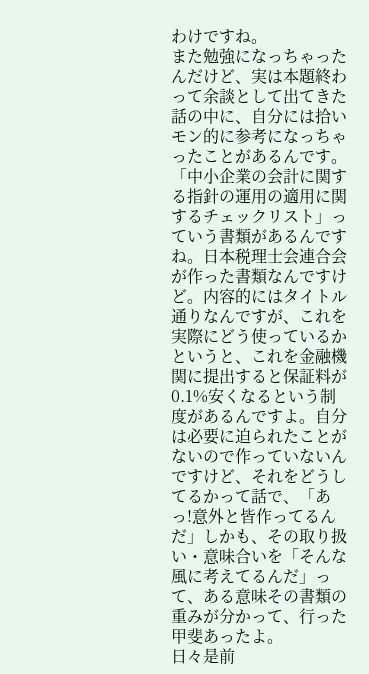わけですね。
また勉強になっちゃったんだけど、実は本題終わって余談として出てきた話の中に、自分には拾いモン的に参考になっちゃったことがあるんです。
「中小企業の会計に関する指針の運用の適用に関するチェックリスト」っていう書類があるんですね。日本税理士会連合会が作った書類なんですけど。内容的にはタイトル通りなんですが、これを実際にどう使っているかというと、これを金融機関に提出すると保証料が0.1%安くなるという制度があるんですよ。自分は必要に迫られたことがないので作っていないんですけど、それをどうしてるかって話で、「あっ!意外と皆作ってるんだ」しかも、その取り扱い・意味合いを「そんな風に考えてるんだ」って、ある意味その書類の重みが分かって、行った甲斐あったよ。
日々是前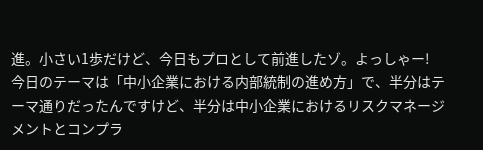進。小さい1歩だけど、今日もプロとして前進したゾ。よっしゃー!
今日のテーマは「中小企業における内部統制の進め方」で、半分はテーマ通りだったんですけど、半分は中小企業におけるリスクマネージメントとコンプラ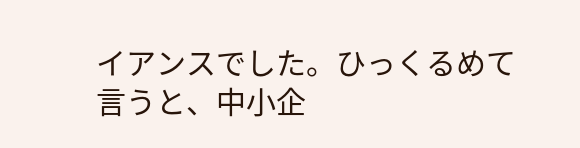イアンスでした。ひっくるめて言うと、中小企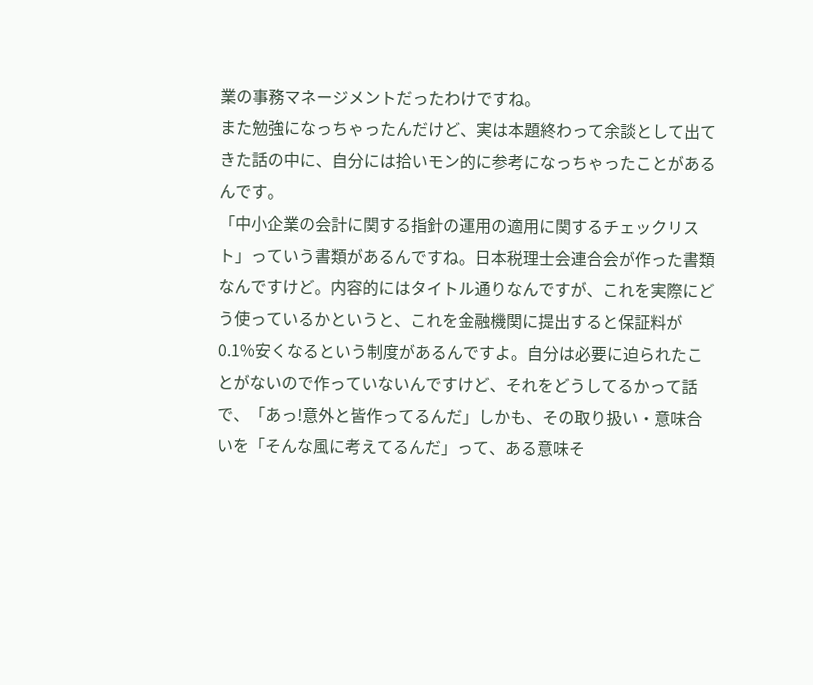業の事務マネージメントだったわけですね。
また勉強になっちゃったんだけど、実は本題終わって余談として出てきた話の中に、自分には拾いモン的に参考になっちゃったことがあるんです。
「中小企業の会計に関する指針の運用の適用に関するチェックリスト」っていう書類があるんですね。日本税理士会連合会が作った書類なんですけど。内容的にはタイトル通りなんですが、これを実際にどう使っているかというと、これを金融機関に提出すると保証料が0.1%安くなるという制度があるんですよ。自分は必要に迫られたことがないので作っていないんですけど、それをどうしてるかって話で、「あっ!意外と皆作ってるんだ」しかも、その取り扱い・意味合いを「そんな風に考えてるんだ」って、ある意味そ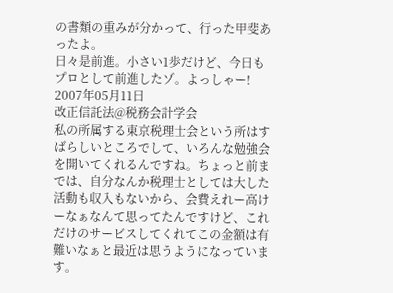の書類の重みが分かって、行った甲斐あったよ。
日々是前進。小さい1歩だけど、今日もプロとして前進したゾ。よっしゃー!
2007年05月11日
改正信託法@税務会計学会
私の所属する東京税理士会という所はすばらしいところでして、いろんな勉強会を開いてくれるんですね。ちょっと前までは、自分なんか税理士としては大した活動も収入もないから、会費えれー高けーなぁなんて思ってたんですけど、これだけのサービスしてくれてこの金額は有難いなぁと最近は思うようになっています。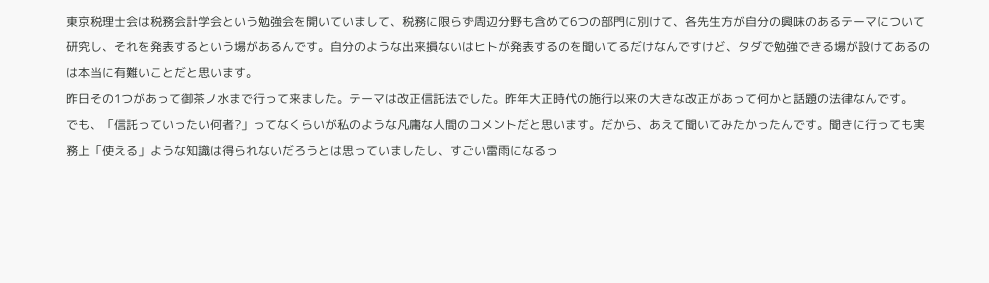東京税理士会は税務会計学会という勉強会を開いていまして、税務に限らず周辺分野も含めて6つの部門に別けて、各先生方が自分の興味のあるテーマについて研究し、それを発表するという場があるんです。自分のような出来損ないはヒトが発表するのを聞いてるだけなんですけど、タダで勉強できる場が設けてあるのは本当に有難いことだと思います。
昨日その1つがあって御茶ノ水まで行って来ました。テーマは改正信託法でした。昨年大正時代の施行以来の大きな改正があって何かと話題の法律なんです。
でも、「信託っていったい何者?」ってなくらいが私のような凡庸な人間のコメントだと思います。だから、あえて聞いてみたかったんです。聞きに行っても実務上「使える」ような知識は得られないだろうとは思っていましたし、すごい雷雨になるっ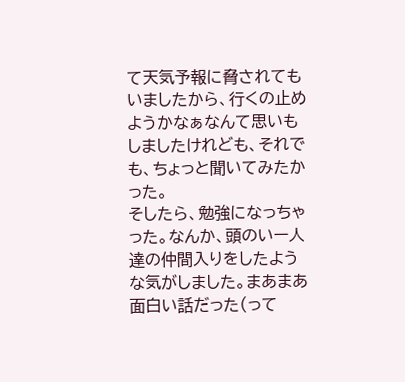て天気予報に脅されてもいましたから、行くの止めようかなぁなんて思いもしましたけれども、それでも、ちょっと聞いてみたかった。
そしたら、勉強になっちゃった。なんか、頭のいー人達の仲間入りをしたような気がしました。まあまあ面白い話だった(って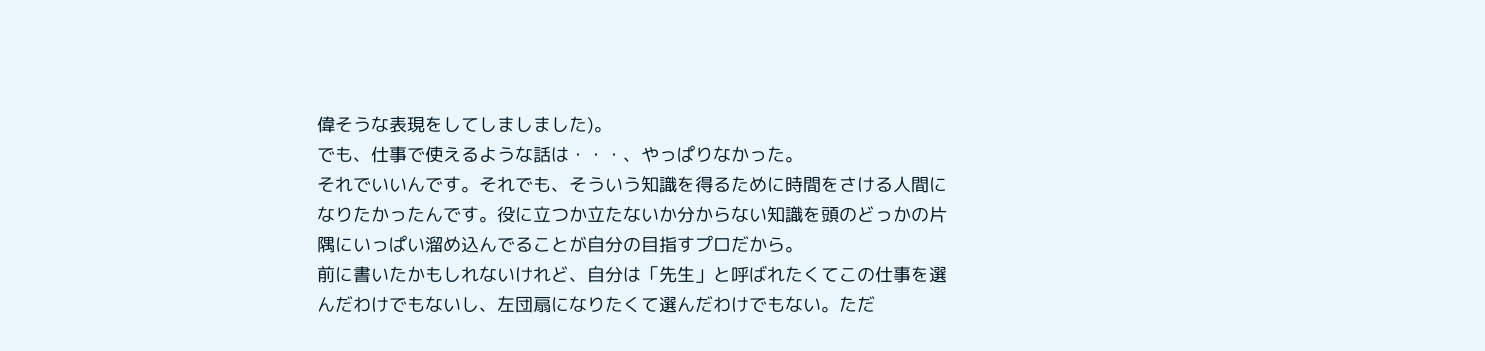偉そうな表現をしてしましました)。
でも、仕事で使えるような話は・・・、やっぱりなかった。
それでいいんです。それでも、そういう知識を得るために時間をさける人間になりたかったんです。役に立つか立たないか分からない知識を頭のどっかの片隅にいっぱい溜め込んでることが自分の目指すプロだから。
前に書いたかもしれないけれど、自分は「先生」と呼ばれたくてこの仕事を選んだわけでもないし、左団扇になりたくて選んだわけでもない。ただ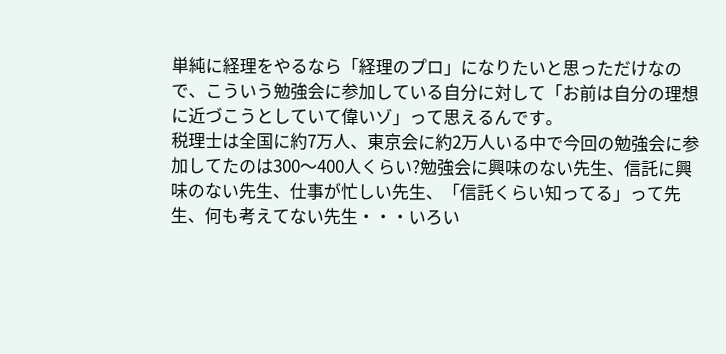単純に経理をやるなら「経理のプロ」になりたいと思っただけなので、こういう勉強会に参加している自分に対して「お前は自分の理想に近づこうとしていて偉いゾ」って思えるんです。
税理士は全国に約7万人、東京会に約2万人いる中で今回の勉強会に参加してたのは300〜400人くらい?勉強会に興味のない先生、信託に興味のない先生、仕事が忙しい先生、「信託くらい知ってる」って先生、何も考えてない先生・・・いろい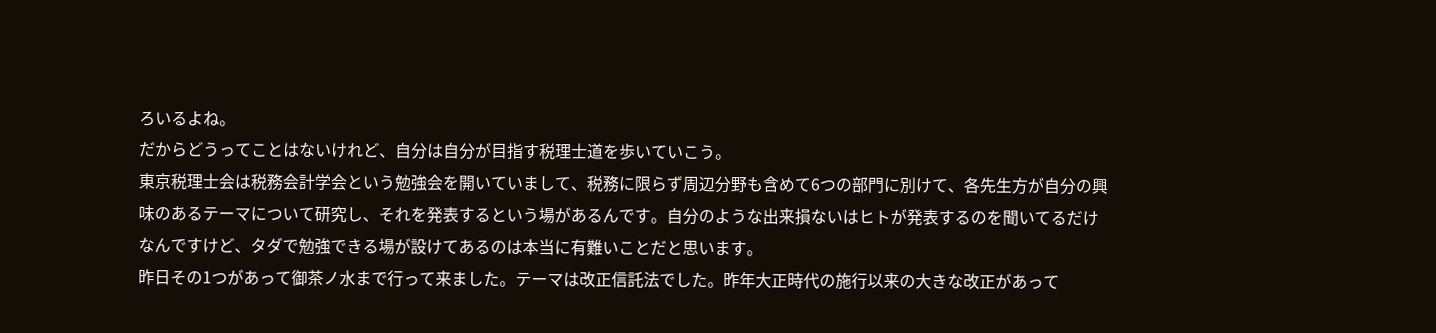ろいるよね。
だからどうってことはないけれど、自分は自分が目指す税理士道を歩いていこう。
東京税理士会は税務会計学会という勉強会を開いていまして、税務に限らず周辺分野も含めて6つの部門に別けて、各先生方が自分の興味のあるテーマについて研究し、それを発表するという場があるんです。自分のような出来損ないはヒトが発表するのを聞いてるだけなんですけど、タダで勉強できる場が設けてあるのは本当に有難いことだと思います。
昨日その1つがあって御茶ノ水まで行って来ました。テーマは改正信託法でした。昨年大正時代の施行以来の大きな改正があって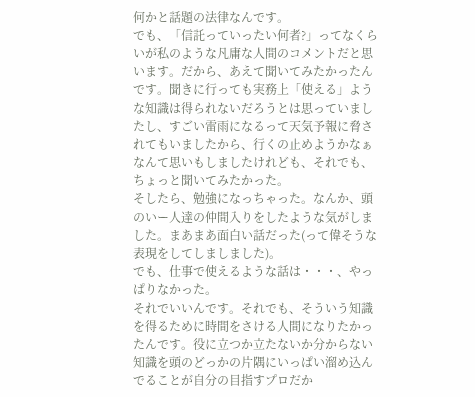何かと話題の法律なんです。
でも、「信託っていったい何者?」ってなくらいが私のような凡庸な人間のコメントだと思います。だから、あえて聞いてみたかったんです。聞きに行っても実務上「使える」ような知識は得られないだろうとは思っていましたし、すごい雷雨になるって天気予報に脅されてもいましたから、行くの止めようかなぁなんて思いもしましたけれども、それでも、ちょっと聞いてみたかった。
そしたら、勉強になっちゃった。なんか、頭のいー人達の仲間入りをしたような気がしました。まあまあ面白い話だった(って偉そうな表現をしてしましました)。
でも、仕事で使えるような話は・・・、やっぱりなかった。
それでいいんです。それでも、そういう知識を得るために時間をさける人間になりたかったんです。役に立つか立たないか分からない知識を頭のどっかの片隅にいっぱい溜め込んでることが自分の目指すプロだか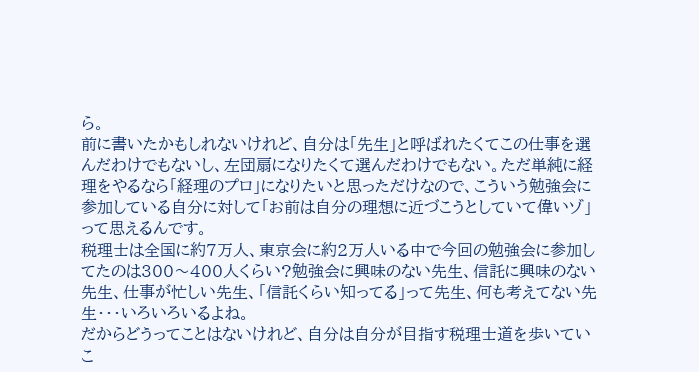ら。
前に書いたかもしれないけれど、自分は「先生」と呼ばれたくてこの仕事を選んだわけでもないし、左団扇になりたくて選んだわけでもない。ただ単純に経理をやるなら「経理のプロ」になりたいと思っただけなので、こういう勉強会に参加している自分に対して「お前は自分の理想に近づこうとしていて偉いゾ」って思えるんです。
税理士は全国に約7万人、東京会に約2万人いる中で今回の勉強会に参加してたのは300〜400人くらい?勉強会に興味のない先生、信託に興味のない先生、仕事が忙しい先生、「信託くらい知ってる」って先生、何も考えてない先生・・・いろいろいるよね。
だからどうってことはないけれど、自分は自分が目指す税理士道を歩いていこ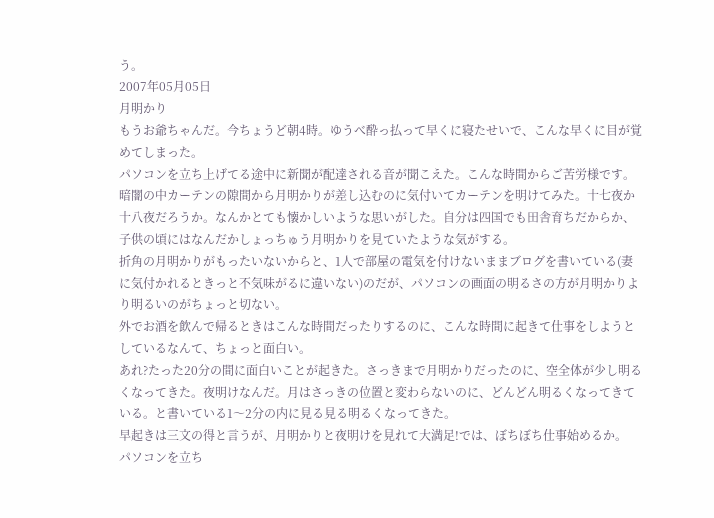う。
2007年05月05日
月明かり
もうお爺ちゃんだ。今ちょうど朝4時。ゆうべ酔っ払って早くに寝たせいで、こんな早くに目が覚めてしまった。
パソコンを立ち上げてる途中に新聞が配達される音が聞こえた。こんな時間からご苦労様です。
暗闇の中カーテンの隙間から月明かりが差し込むのに気付いてカーテンを明けてみた。十七夜か十八夜だろうか。なんかとても懐かしいような思いがした。自分は四国でも田舎育ちだからか、子供の頃にはなんだかしょっちゅう月明かりを見ていたような気がする。
折角の月明かりがもったいないからと、1人で部屋の電気を付けないままブログを書いている(妻に気付かれるときっと不気味がるに違いない)のだが、パソコンの画面の明るさの方が月明かりより明るいのがちょっと切ない。
外でお酒を飲んで帰るときはこんな時間だったりするのに、こんな時間に起きて仕事をしようとしているなんて、ちょっと面白い。
あれ?たった20分の間に面白いことが起きた。さっきまで月明かりだったのに、空全体が少し明るくなってきた。夜明けなんだ。月はさっきの位置と変わらないのに、どんどん明るくなってきている。と書いている1〜2分の内に見る見る明るくなってきた。
早起きは三文の得と言うが、月明かりと夜明けを見れて大満足!では、ぼちぼち仕事始めるか。
パソコンを立ち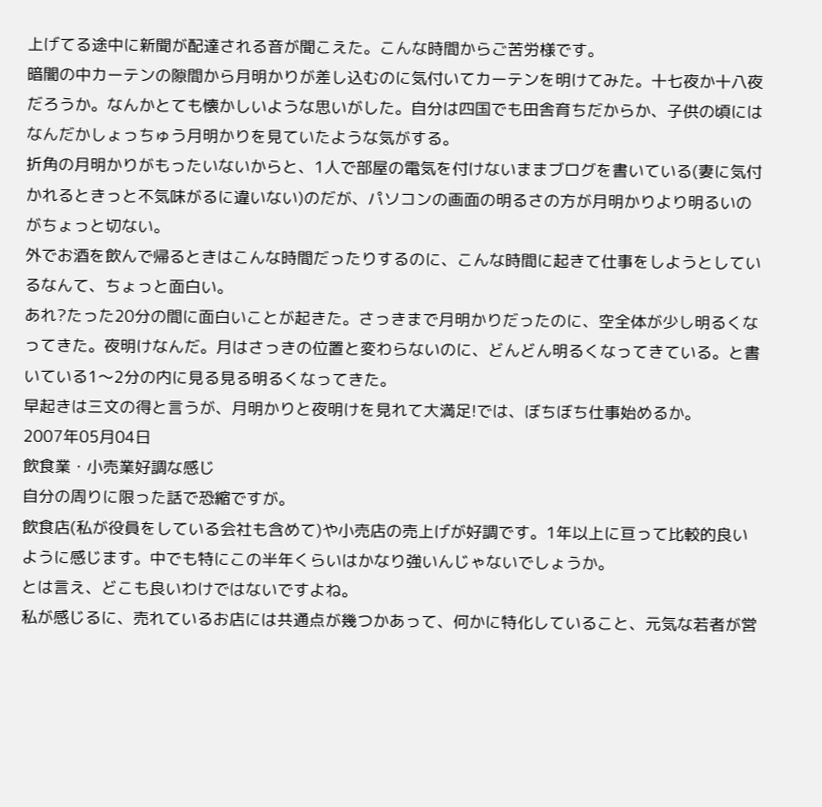上げてる途中に新聞が配達される音が聞こえた。こんな時間からご苦労様です。
暗闇の中カーテンの隙間から月明かりが差し込むのに気付いてカーテンを明けてみた。十七夜か十八夜だろうか。なんかとても懐かしいような思いがした。自分は四国でも田舎育ちだからか、子供の頃にはなんだかしょっちゅう月明かりを見ていたような気がする。
折角の月明かりがもったいないからと、1人で部屋の電気を付けないままブログを書いている(妻に気付かれるときっと不気味がるに違いない)のだが、パソコンの画面の明るさの方が月明かりより明るいのがちょっと切ない。
外でお酒を飲んで帰るときはこんな時間だったりするのに、こんな時間に起きて仕事をしようとしているなんて、ちょっと面白い。
あれ?たった20分の間に面白いことが起きた。さっきまで月明かりだったのに、空全体が少し明るくなってきた。夜明けなんだ。月はさっきの位置と変わらないのに、どんどん明るくなってきている。と書いている1〜2分の内に見る見る明るくなってきた。
早起きは三文の得と言うが、月明かりと夜明けを見れて大満足!では、ぼちぼち仕事始めるか。
2007年05月04日
飲食業・小売業好調な感じ
自分の周りに限った話で恐縮ですが。
飲食店(私が役員をしている会社も含めて)や小売店の売上げが好調です。1年以上に亘って比較的良いように感じます。中でも特にこの半年くらいはかなり強いんじゃないでしょうか。
とは言え、どこも良いわけではないですよね。
私が感じるに、売れているお店には共通点が幾つかあって、何かに特化していること、元気な若者が営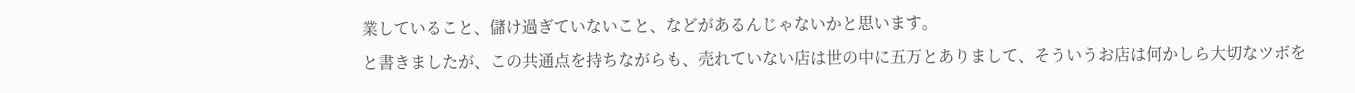業していること、儲け過ぎていないこと、などがあるんじゃないかと思います。
と書きましたが、この共通点を持ちながらも、売れていない店は世の中に五万とありまして、そういうお店は何かしら大切なツボを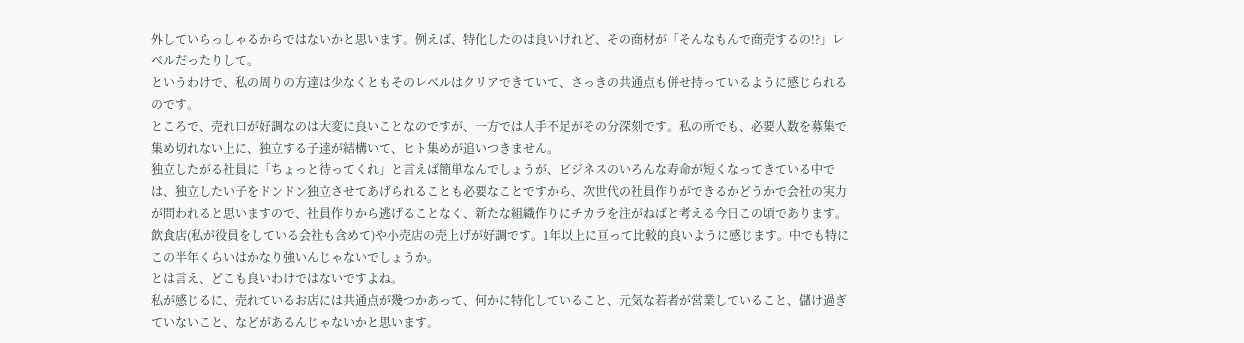外していらっしゃるからではないかと思います。例えば、特化したのは良いけれど、その商材が「そんなもんで商売するの!?」レベルだったりして。
というわけで、私の周りの方達は少なくともそのレベルはクリアできていて、さっきの共通点も併せ持っているように感じられるのです。
ところで、売れ口が好調なのは大変に良いことなのですが、一方では人手不足がその分深刻です。私の所でも、必要人数を募集で集め切れない上に、独立する子達が結構いて、ヒト集めが追いつきません。
独立したがる社員に「ちょっと待ってくれ」と言えば簡単なんでしょうが、ビジネスのいろんな寿命が短くなってきている中では、独立したい子をドンドン独立させてあげられることも必要なことですから、次世代の社員作りができるかどうかで会社の実力が問われると思いますので、社員作りから逃げることなく、新たな組織作りにチカラを注がねばと考える今日この頃であります。
飲食店(私が役員をしている会社も含めて)や小売店の売上げが好調です。1年以上に亘って比較的良いように感じます。中でも特にこの半年くらいはかなり強いんじゃないでしょうか。
とは言え、どこも良いわけではないですよね。
私が感じるに、売れているお店には共通点が幾つかあって、何かに特化していること、元気な若者が営業していること、儲け過ぎていないこと、などがあるんじゃないかと思います。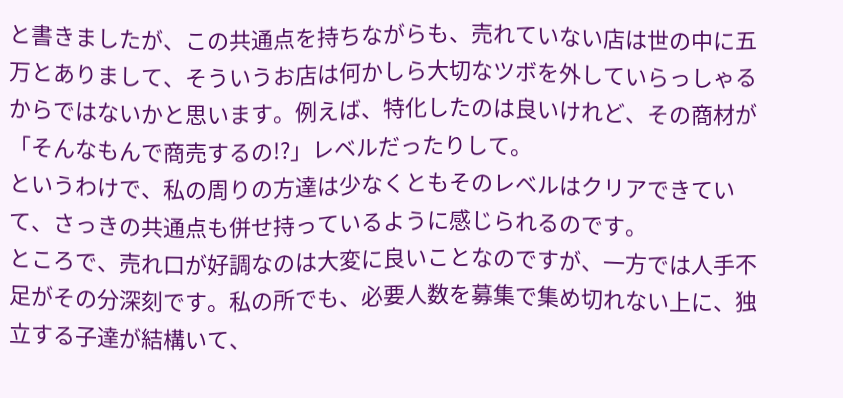と書きましたが、この共通点を持ちながらも、売れていない店は世の中に五万とありまして、そういうお店は何かしら大切なツボを外していらっしゃるからではないかと思います。例えば、特化したのは良いけれど、その商材が「そんなもんで商売するの!?」レベルだったりして。
というわけで、私の周りの方達は少なくともそのレベルはクリアできていて、さっきの共通点も併せ持っているように感じられるのです。
ところで、売れ口が好調なのは大変に良いことなのですが、一方では人手不足がその分深刻です。私の所でも、必要人数を募集で集め切れない上に、独立する子達が結構いて、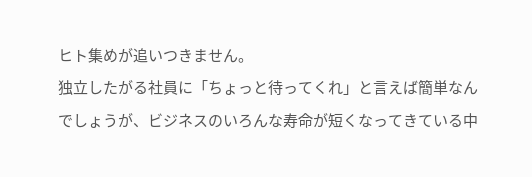ヒト集めが追いつきません。
独立したがる社員に「ちょっと待ってくれ」と言えば簡単なんでしょうが、ビジネスのいろんな寿命が短くなってきている中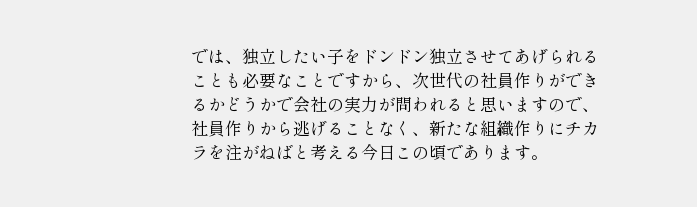では、独立したい子をドンドン独立させてあげられることも必要なことですから、次世代の社員作りができるかどうかで会社の実力が問われると思いますので、社員作りから逃げることなく、新たな組織作りにチカラを注がねばと考える今日この頃であります。